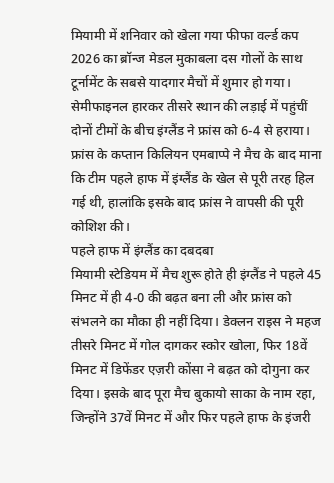मियामी में शनिवार को खेला गया फीफा वर्ल्ड कप 2026 का ब्रॉन्ज मेडल मुकाबला दस गोलों के साथ टूर्नामेंट के सबसे यादगार मैचों में शुमार हो गया। सेमीफाइनल हारकर तीसरे स्थान की लड़ाई में पहुंचीं दोनों टीमों के बीच इंग्लैंड ने फ्रांस को 6-4 से हराया। फ्रांस के कप्तान किलियन एमबाप्पे ने मैच के बाद माना कि टीम पहले हाफ में इंग्लैंड के खेल से पूरी तरह हिल गई थी, हालांकि इसके बाद फ्रांस ने वापसी की पूरी कोशिश की।
पहले हाफ में इंग्लैंड का दबदबा
मियामी स्टेडियम में मैच शुरू होते ही इंग्लैंड ने पहले 45 मिनट में ही 4-0 की बढ़त बना ली और फ्रांस को संभलने का मौका ही नहीं दिया। डेक्लन राइस ने महज तीसरे मिनट में गोल दागकर स्कोर खोला, फिर 18वें मिनट में डिफेंडर एज़री कोंसा ने बढ़त को दोगुना कर दिया। इसके बाद पूरा मैच बुकायो साका के नाम रहा, जिन्होंने 37वें मिनट में और फिर पहले हाफ के इंजरी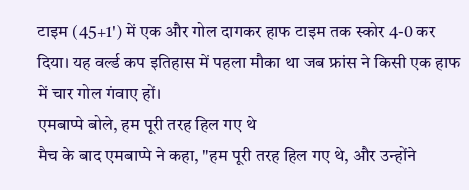टाइम (45+1') में एक और गोल दागकर हाफ टाइम तक स्कोर 4-0 कर दिया। यह वर्ल्ड कप इतिहास में पहला मौका था जब फ्रांस ने किसी एक हाफ में चार गोल गंवाए हों।
एमबाप्पे बोले, हम पूरी तरह हिल गए थे
मैच के बाद एमबाप्पे ने कहा, "हम पूरी तरह हिल गए थे, और उन्होंने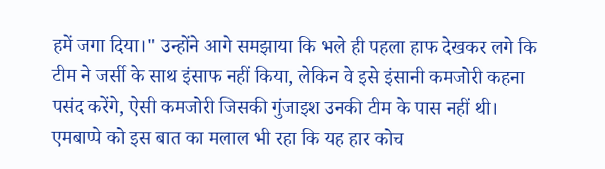हमें जगा दिया।" उन्होंने आगे समझाया कि भले ही पहला हाफ देखकर लगे कि टीम ने जर्सी के साथ इंसाफ नहीं किया, लेकिन वे इसे इंसानी कमजोरी कहना पसंद करेंगे, ऐसी कमजोरी जिसकी गुंजाइश उनकी टीम के पास नहीं थी। एमबाप्पे को इस बात का मलाल भी रहा कि यह हार कोच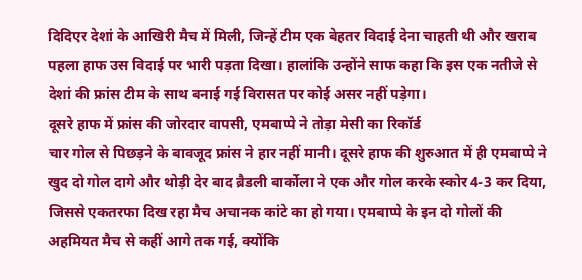दिदिएर देशां के आखिरी मैच में मिली, जिन्हें टीम एक बेहतर विदाई देना चाहती थी और खराब पहला हाफ उस विदाई पर भारी पड़ता दिखा। हालांकि उन्होंने साफ कहा कि इस एक नतीजे से देशां की फ्रांस टीम के साथ बनाई गई विरासत पर कोई असर नहीं पड़ेगा।
दूसरे हाफ में फ्रांस की जोरदार वापसी, एमबाप्पे ने तोड़ा मेसी का रिकॉर्ड
चार गोल से पिछड़ने के बावजूद फ्रांस ने हार नहीं मानी। दूसरे हाफ की शुरुआत में ही एमबाप्पे ने खुद दो गोल दागे और थोड़ी देर बाद ब्रैडली बार्कोला ने एक और गोल करके स्कोर 4-3 कर दिया, जिससे एकतरफा दिख रहा मैच अचानक कांटे का हो गया। एमबाप्पे के इन दो गोलों की अहमियत मैच से कहीं आगे तक गई, क्योंकि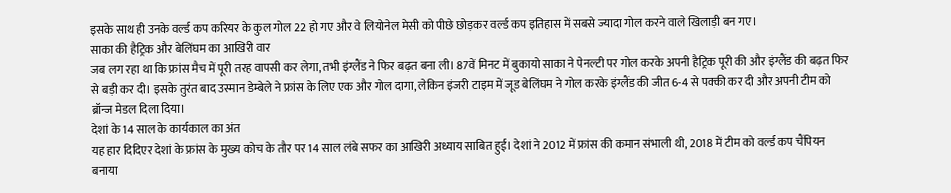इसके साथ ही उनके वर्ल्ड कप करियर के कुल गोल 22 हो गए और वे लियोनेल मेसी को पीछे छोड़कर वर्ल्ड कप इतिहास में सबसे ज्यादा गोल करने वाले खिलाड़ी बन गए।
साका की हैट्रिक और बेलिंघम का आखिरी वार
जब लग रहा था कि फ्रांस मैच में पूरी तरह वापसी कर लेगा, तभी इंग्लैंड ने फिर बढ़त बना ली। 87वें मिनट में बुकायो साका ने पेनल्टी पर गोल करके अपनी हैट्रिक पूरी की और इंग्लैंड की बढ़त फिर से बड़ी कर दी। इसके तुरंत बाद उस्मान डेम्बेले ने फ्रांस के लिए एक और गोल दागा, लेकिन इंजरी टाइम में जूड बेलिंघम ने गोल करके इंग्लैंड की जीत 6-4 से पक्की कर दी और अपनी टीम को ब्रॉन्ज मेडल दिला दिया।
देशां के 14 साल के कार्यकाल का अंत
यह हार दिदिएर देशां के फ्रांस के मुख्य कोच के तौर पर 14 साल लंबे सफर का आखिरी अध्याय साबित हुई। देशां ने 2012 में फ्रांस की कमान संभाली थी, 2018 में टीम को वर्ल्ड कप चैंपियन बनाया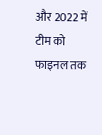और 2022 में टीम को फाइनल तक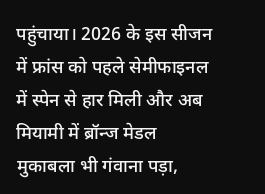पहुंचाया। 2026 के इस सीजन में फ्रांस को पहले सेमीफाइनल में स्पेन से हार मिली और अब मियामी में ब्रॉन्ज मेडल मुकाबला भी गंवाना पड़ा,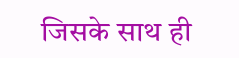जिसके साथ ही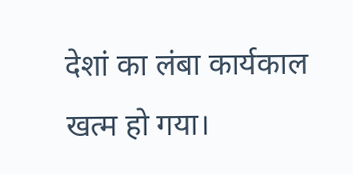देशां का लंबा कार्यकाल खत्म हो गया।